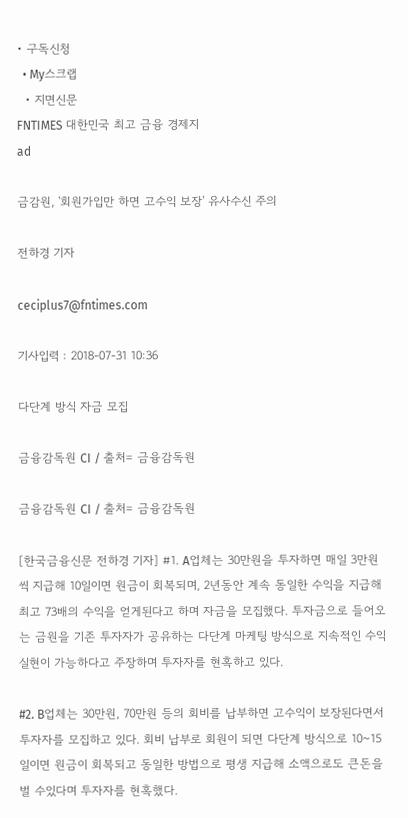• 구독신청
  • My스크랩
  • 지면신문
FNTIMES 대한민국 최고 금융 경제지
ad

금감원, '회원가입만 하면 고수익 보장' 유사수신 주의

전하경 기자

ceciplus7@fntimes.com

기사입력 : 2018-07-31 10:36

다단계 방식 자금 모집

금융감독원 CI / 출처= 금융감독원

금융감독원 CI / 출처= 금융감독원

[한국금융신문 전하경 기자] #1. A업체는 30만원을 투자하면 매일 3만원씩 지급해 10일이면 원금이 회복되며, 2년동안 계속 동일한 수익을 지급해 최고 73배의 수익을 얻게된다고 하며 자금을 모집했다. 투자금으로 들어오는 금원을 기존 투자자가 공유하는 다단계 마케팅 방식으로 지속적인 수익실현이 가능하다고 주장하며 투자자를 현혹하고 있다.

#2. B업체는 30만원, 70만원 등의 회비를 납부하면 고수익이 보장된다면서 투자자를 모집하고 있다. 회비 납부로 회원이 되면 다단계 방식으로 10~15일이면 원금이 회복되고 동일한 방법으로 평생 지급해 소액으로도 큰돈을 벌 수있다며 투자자를 현혹했다.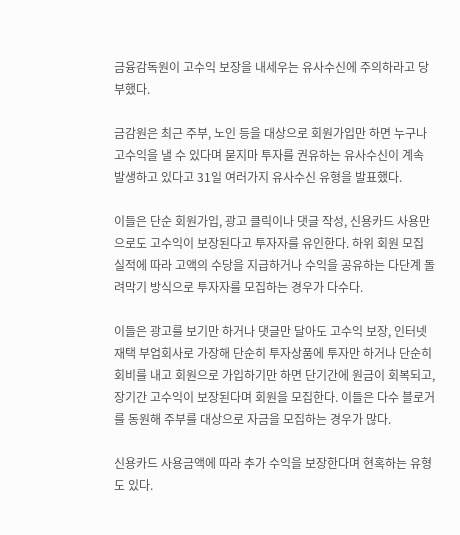금융감독원이 고수익 보장을 내세우는 유사수신에 주의하라고 당부했다.

금감원은 최근 주부, 노인 등을 대상으로 회원가입만 하면 누구나 고수익을 낼 수 있다며 묻지마 투자를 권유하는 유사수신이 계속 발생하고 있다고 31일 여러가지 유사수신 유형을 발표했다.

이들은 단순 회원가입, 광고 클릭이나 댓글 작성, 신용카드 사용만으로도 고수익이 보장된다고 투자자를 유인한다. 하위 회원 모집 실적에 따라 고액의 수당을 지급하거나 수익을 공유하는 다단계 돌려막기 방식으로 투자자를 모집하는 경우가 다수다.

이들은 광고를 보기만 하거나 댓글만 달아도 고수익 보장, 인터넷 재택 부업회사로 가장해 단순히 투자상품에 투자만 하거나 단순히 회비를 내고 회원으로 가입하기만 하면 단기간에 원금이 회복되고, 장기간 고수익이 보장된다며 회원을 모집한다. 이들은 다수 블로거를 동원해 주부를 대상으로 자금을 모집하는 경우가 많다.

신용카드 사용금액에 따라 추가 수익을 보장한다며 현혹하는 유형도 있다.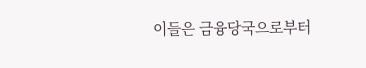이들은 금융당국으로부터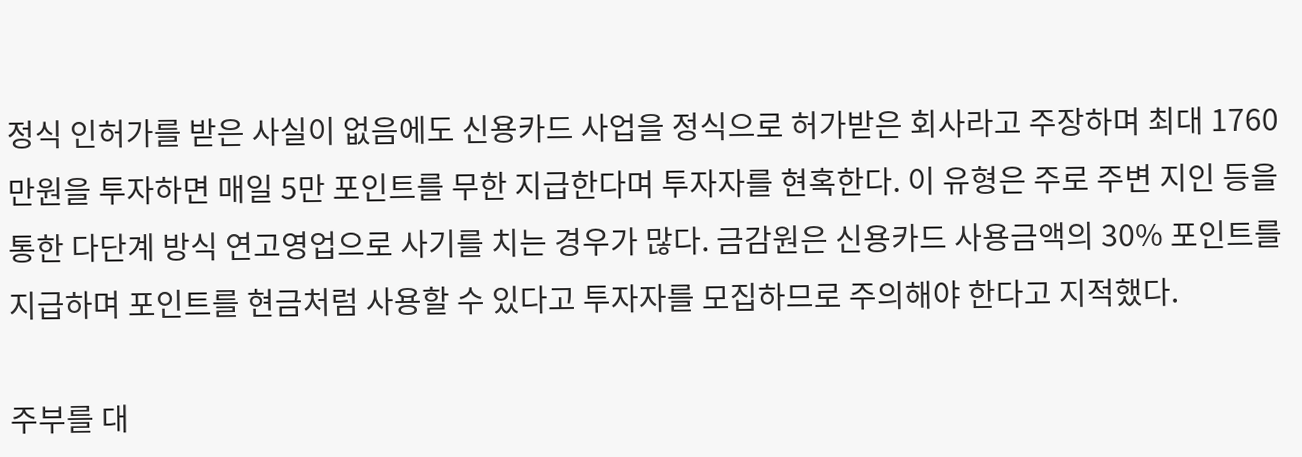정식 인허가를 받은 사실이 없음에도 신용카드 사업을 정식으로 허가받은 회사라고 주장하며 최대 1760만원을 투자하면 매일 5만 포인트를 무한 지급한다며 투자자를 현혹한다. 이 유형은 주로 주변 지인 등을 통한 다단계 방식 연고영업으로 사기를 치는 경우가 많다. 금감원은 신용카드 사용금액의 30% 포인트를 지급하며 포인트를 현금처럼 사용할 수 있다고 투자자를 모집하므로 주의해야 한다고 지적했다.

주부를 대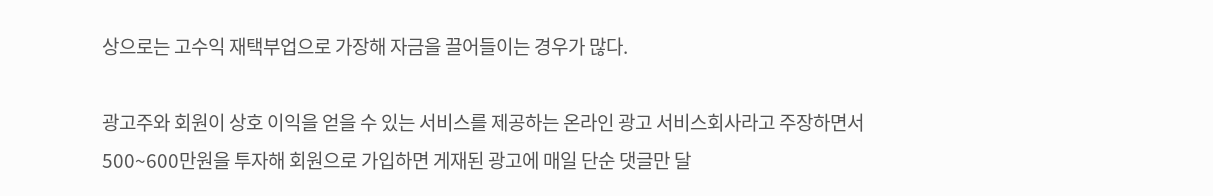상으로는 고수익 재택부업으로 가장해 자금을 끌어들이는 경우가 많다.

광고주와 회원이 상호 이익을 얻을 수 있는 서비스를 제공하는 온라인 광고 서비스회사라고 주장하면서 500~600만원을 투자해 회원으로 가입하면 게재된 광고에 매일 단순 댓글만 달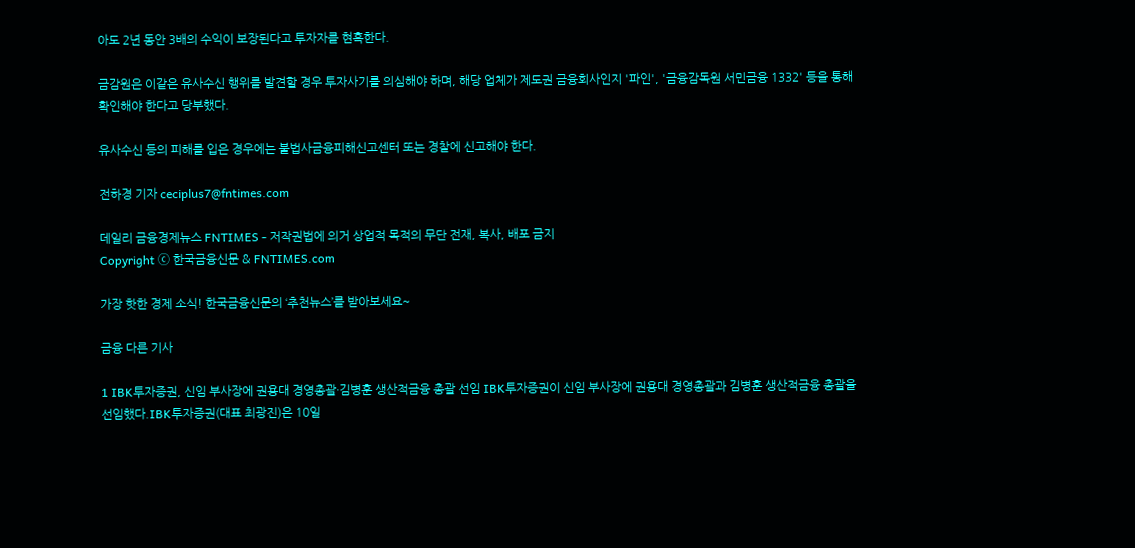아도 2년 동안 3배의 수익이 보장된다고 투자자를 현혹한다.

금감원은 이같은 유사수신 행위를 발견할 경우 투자사기를 의심해야 하며, 해당 업체가 제도권 금융회사인지 '파인', '금융감독원 서민금융 1332' 등을 통해 확인해야 한다고 당부했다.

유사수신 등의 피해를 입은 경우에는 불법사금융피해신고센터 또는 경찰에 신고해야 한다.

전하경 기자 ceciplus7@fntimes.com

데일리 금융경제뉴스 FNTIMES - 저작권법에 의거 상업적 목적의 무단 전재, 복사, 배포 금지
Copyright ⓒ 한국금융신문 & FNTIMES.com

가장 핫한 경제 소식! 한국금융신문의 ‘추천뉴스’를 받아보세요~

금융 다른 기사

1 IBK투자증권, 신임 부사장에 권용대 경영총괄·김병훈 생산적금융 총괄 선임 IBK투자증권이 신임 부사장에 권용대 경영총괄과 김병훈 생산적금융 총괄을 선임했다.IBK투자증권(대표 최광진)은 10일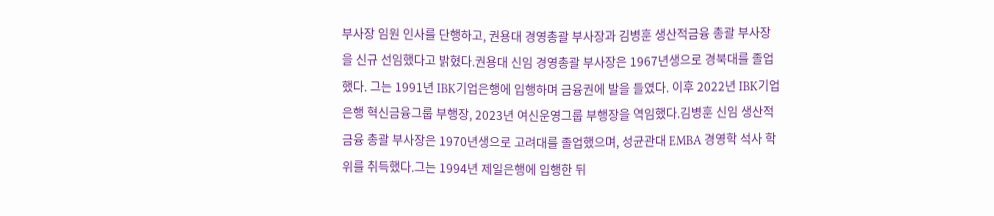부사장 임원 인사를 단행하고, 권용대 경영총괄 부사장과 김병훈 생산적금융 총괄 부사장을 신규 선임했다고 밝혔다.권용대 신임 경영총괄 부사장은 1967년생으로 경북대를 졸업했다. 그는 1991년 IBK기업은행에 입행하며 금융권에 발을 들였다. 이후 2022년 IBK기업은행 혁신금융그룹 부행장, 2023년 여신운영그룹 부행장을 역임했다.김병훈 신임 생산적금융 총괄 부사장은 1970년생으로 고려대를 졸업했으며, 성균관대 EMBA 경영학 석사 학위를 취득했다.그는 1994년 제일은행에 입행한 뒤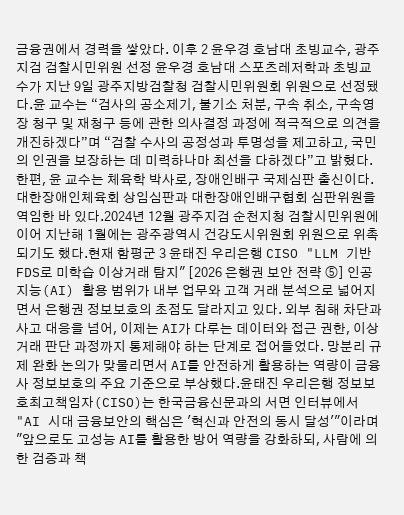금융권에서 경력을 쌓았다. 이후 2 윤우경 호남대 초빙교수, 광주지검 검찰시민위원 선정 윤우경 호남대 스포츠레저학과 초빙교수가 지난 9일 광주지방검찰청 검찰시민위원회 위원으로 선정됐다.윤 교수는 “검사의 공소제기, 불기소 처분, 구속 취소, 구속영장 청구 및 재청구 등에 관한 의사결정 과정에 적극적으로 의견을 개진하겠다”며 “검찰 수사의 공정성과 투명성을 제고하고, 국민의 인권을 보장하는 데 미력하나마 최선을 다하겠다”고 밝혔다.한편, 윤 교수는 체육학 박사로, 장애인배구 국제심판 출신이다. 대한장애인체육회 상임심판과 대한장애인배구협회 심판위원을 역임한 바 있다.2024년 12월 광주지검 순천지청 검찰시민위원에 이어 지난해 1월에는 광주광역시 건강도시위원회 위원으로 위촉되기도 했다.현재 함평군 3 윤태진 우리은행 CISO "LLM 기반 FDS로 미학습 이상거래 탐지" [2026 은행권 보안 전략 ⑤] 인공지능(AI) 활용 범위가 내부 업무와 고객 거래 분석으로 넓어지면서 은행권 정보보호의 초점도 달라지고 있다. 외부 침해 차단과 사고 대응을 넘어, 이제는 AI가 다루는 데이터와 접근 권한, 이상거래 판단 과정까지 통제해야 하는 단계로 접어들었다. 망분리 규제 완화 논의가 맞물리면서 AI를 안전하게 활용하는 역량이 금융사 정보보호의 주요 기준으로 부상했다.윤태진 우리은행 정보보호최고책임자(CISO)는 한국금융신문과의 서면 인터뷰에서 "AI 시대 금융보안의 핵심은 '혁신과 안전의 동시 달성'"이라며 "앞으로도 고성능 AI를 활용한 방어 역량을 강화하되, 사람에 의한 검증과 책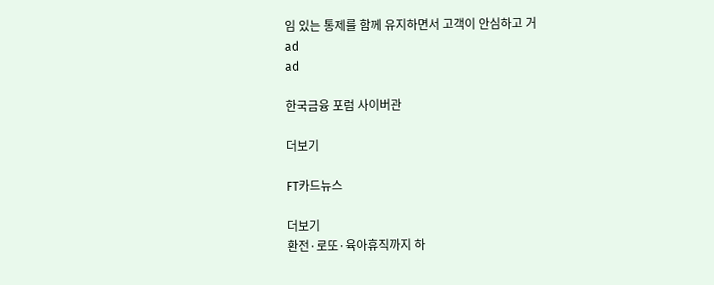임 있는 통제를 함께 유지하면서 고객이 안심하고 거
ad
ad

한국금융 포럼 사이버관

더보기

FT카드뉴스

더보기
환전·로또·육아휴직까지 하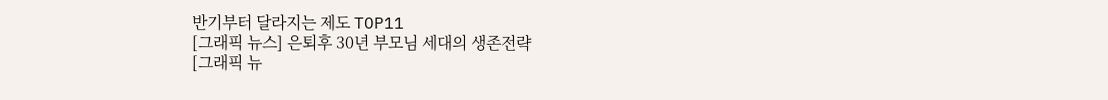반기부터 달라지는 제도 TOP11
[그래픽 뉴스] 은퇴후 30년 부모님 세대의 생존전략
[그래픽 뉴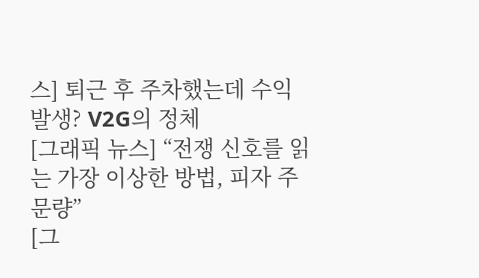스] 퇴근 후 주차했는데 수익 발생? V2G의 정체
[그래픽 뉴스] “전쟁 신호를 읽는 가장 이상한 방법, 피자 주문량”
[그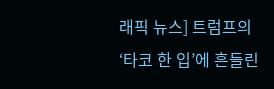래픽 뉴스] 트럼프의 ‘타코 한 입’에 흔들린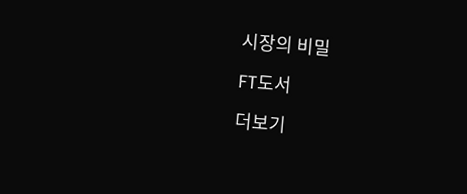시장의 비밀

FT도서

더보기